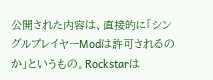公開された内容は、直接的に「シングルプレイヤーModは許可されるのか」というもの。Rockstarは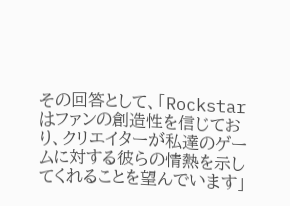その回答として、「Rockstarはファンの創造性を信じており、クリエイターが私達のゲームに対する彼らの情熱を示してくれることを望んでいます」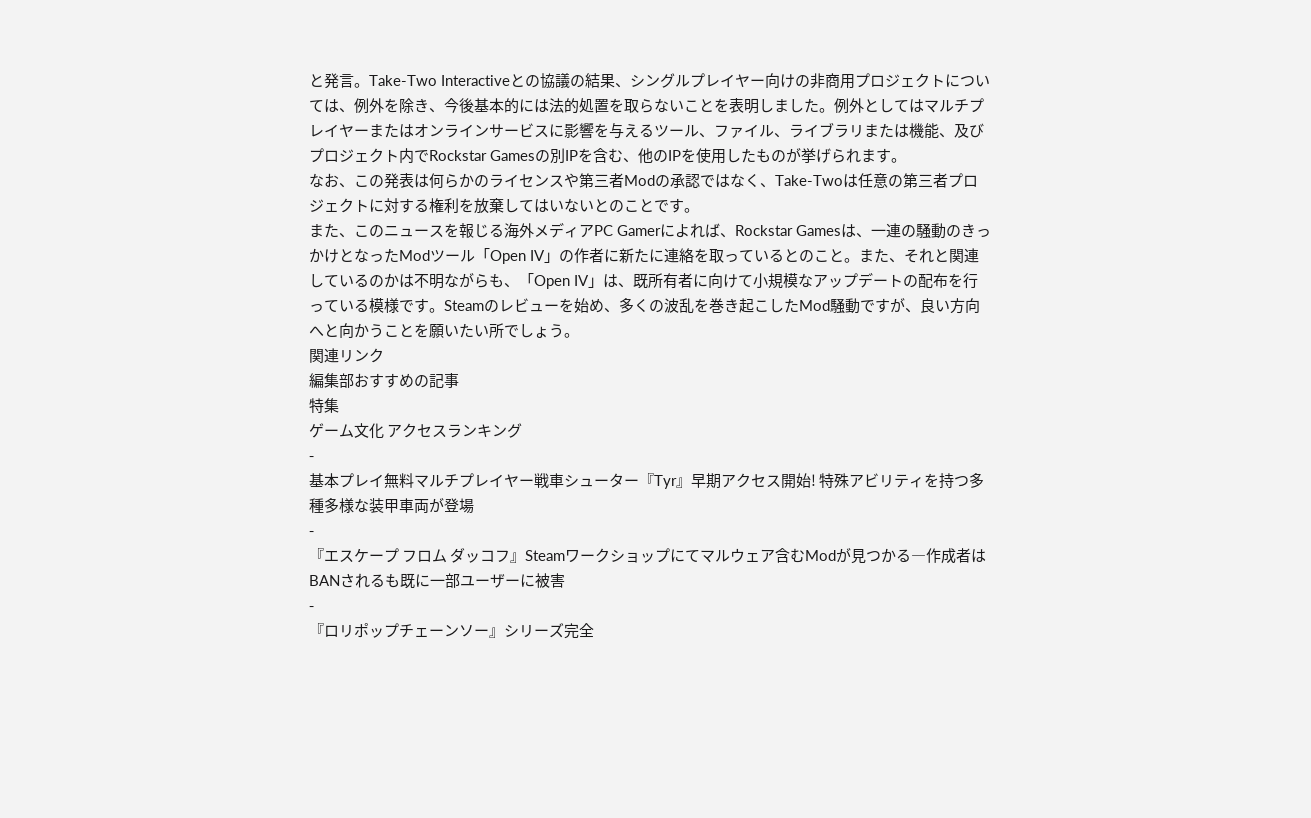と発言。Take-Two Interactiveとの協議の結果、シングルプレイヤー向けの非商用プロジェクトについては、例外を除き、今後基本的には法的処置を取らないことを表明しました。例外としてはマルチプレイヤーまたはオンラインサービスに影響を与えるツール、ファイル、ライブラリまたは機能、及びプロジェクト内でRockstar Gamesの別IPを含む、他のIPを使用したものが挙げられます。
なお、この発表は何らかのライセンスや第三者Modの承認ではなく、Take-Twoは任意の第三者プロジェクトに対する権利を放棄してはいないとのことです。
また、このニュースを報じる海外メディアPC Gamerによれば、Rockstar Gamesは、一連の騒動のきっかけとなったModツール「Open IV」の作者に新たに連絡を取っているとのこと。また、それと関連しているのかは不明ながらも、「Open IV」は、既所有者に向けて小規模なアップデートの配布を行っている模様です。Steamのレビューを始め、多くの波乱を巻き起こしたMod騒動ですが、良い方向へと向かうことを願いたい所でしょう。
関連リンク
編集部おすすめの記事
特集
ゲーム文化 アクセスランキング
-
基本プレイ無料マルチプレイヤー戦車シューター『Tyr』早期アクセス開始! 特殊アビリティを持つ多種多様な装甲車両が登場
-
『エスケープ フロム ダッコフ』Steamワークショップにてマルウェア含むModが見つかる―作成者はBANされるも既に一部ユーザーに被害
-
『ロリポップチェーンソー』シリーズ完全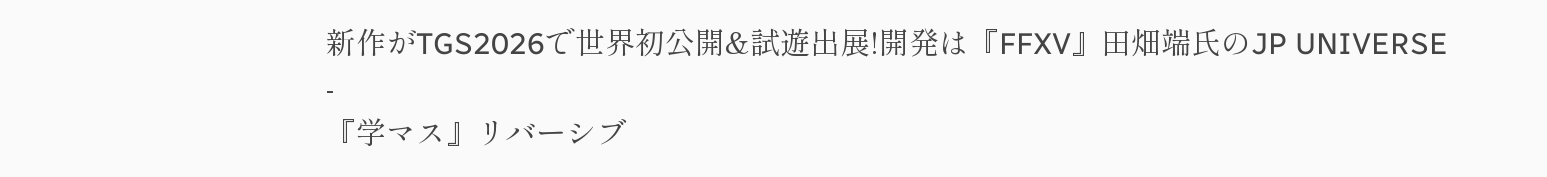新作がTGS2026で世界初公開&試遊出展!開発は『FFXV』田畑端氏のJP UNIVERSE
-
『学マス』リバーシブ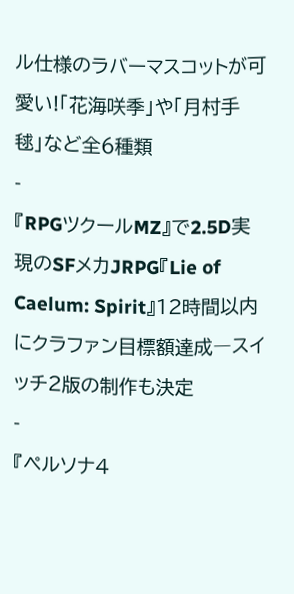ル仕様のラバーマスコットが可愛い!「花海咲季」や「月村手毬」など全6種類
-
『RPGツクールMZ』で2.5D実現のSFメカJRPG『Lie of Caelum: Spirit』12時間以内にクラファン目標額達成―スイッチ2版の制作も決定
-
『ペルソナ4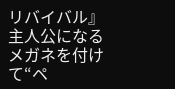リバイバル』主人公になるメガネを付けて“ペ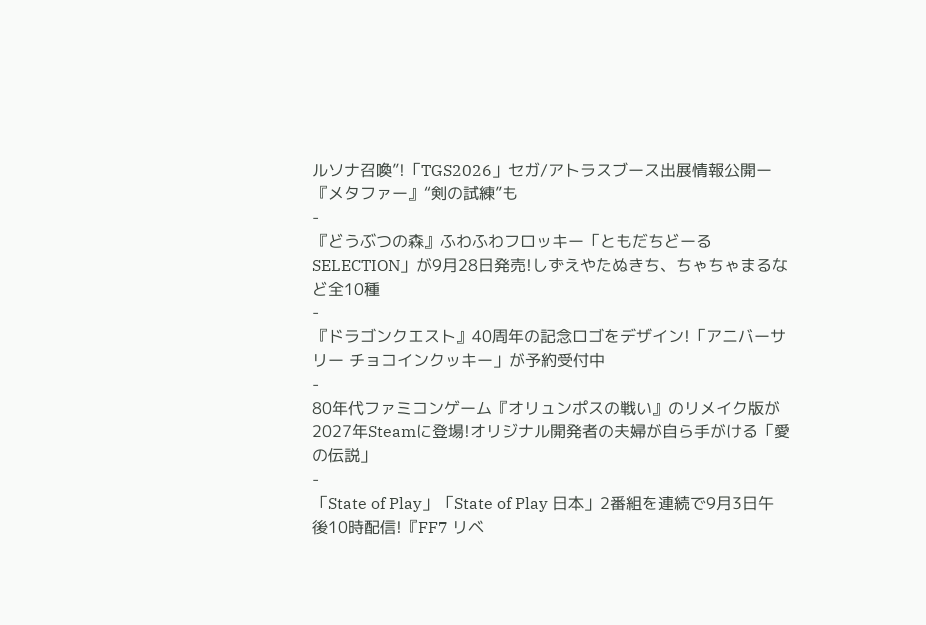ルソナ召喚”!「TGS2026」セガ/アトラスブース出展情報公開ー『メタファー』“剣の試練”も
-
『どうぶつの森』ふわふわフロッキー「ともだちどーるSELECTION」が9月28日発売!しずえやたぬきち、ちゃちゃまるなど全10種
-
『ドラゴンクエスト』40周年の記念ロゴをデザイン!「アニバーサリー チョコインクッキー」が予約受付中
-
80年代ファミコンゲーム『オリュンポスの戦い』のリメイク版が2027年Steamに登場!オリジナル開発者の夫婦が自ら手がける「愛の伝説」
-
「State of Play」「State of Play 日本」2番組を連続で9月3日午後10時配信!『FF7 リベ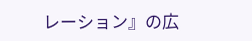レーション』の広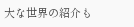大な世界の紹介も